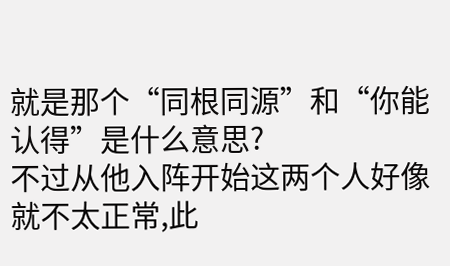就是那个“同根同源”和“你能认得”是什么意思?
不过从他入阵开始这两个人好像就不太正常,此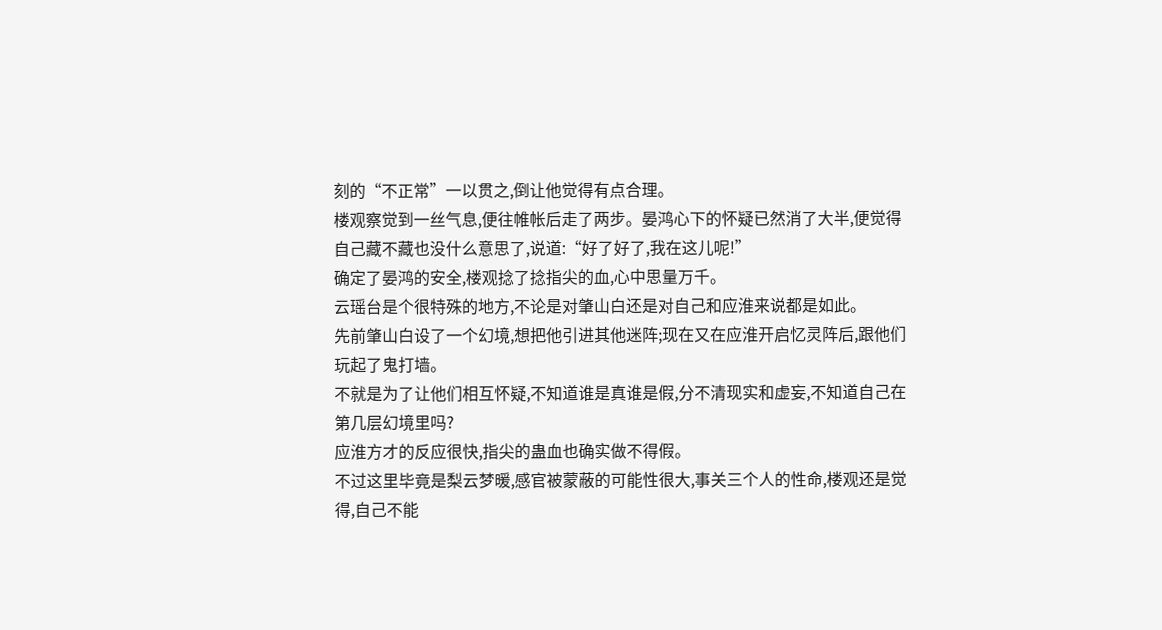刻的“不正常”一以贯之,倒让他觉得有点合理。
楼观察觉到一丝气息,便往帷帐后走了两步。晏鸿心下的怀疑已然消了大半,便觉得自己藏不藏也没什么意思了,说道:“好了好了,我在这儿呢!”
确定了晏鸿的安全,楼观捻了捻指尖的血,心中思量万千。
云瑶台是个很特殊的地方,不论是对肇山白还是对自己和应淮来说都是如此。
先前肇山白设了一个幻境,想把他引进其他迷阵;现在又在应淮开启忆灵阵后,跟他们玩起了鬼打墙。
不就是为了让他们相互怀疑,不知道谁是真谁是假,分不清现实和虚妄,不知道自己在第几层幻境里吗?
应淮方才的反应很快,指尖的蛊血也确实做不得假。
不过这里毕竟是梨云梦暖,感官被蒙蔽的可能性很大,事关三个人的性命,楼观还是觉得,自己不能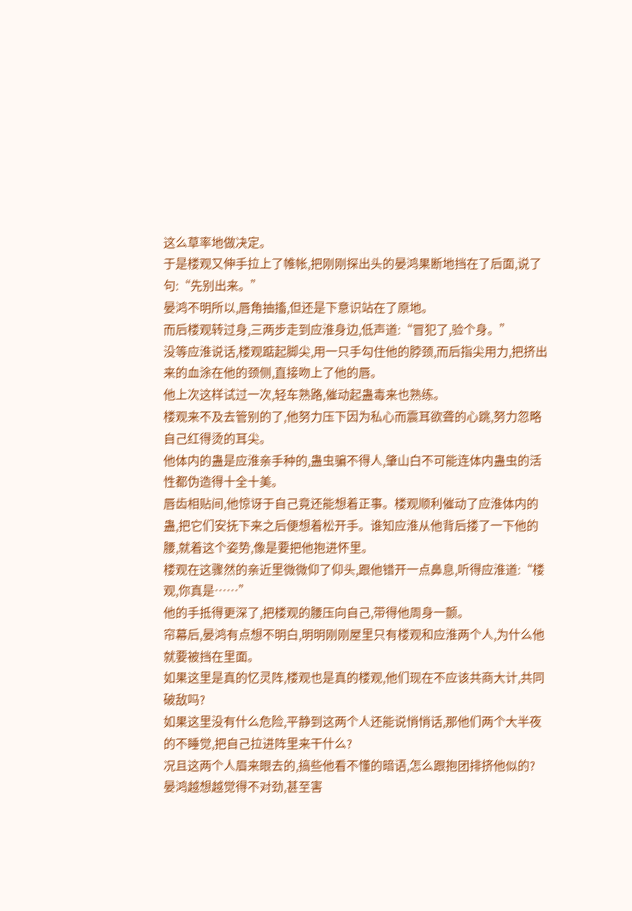这么草率地做决定。
于是楼观又伸手拉上了帷帐,把刚刚探出头的晏鸿果断地挡在了后面,说了句:“先别出来。”
晏鸿不明所以,唇角抽搐,但还是下意识站在了原地。
而后楼观转过身,三两步走到应淮身边,低声道:“冒犯了,验个身。”
没等应淮说话,楼观踮起脚尖,用一只手勾住他的脖颈,而后指尖用力,把挤出来的血涂在他的颈侧,直接吻上了他的唇。
他上次这样试过一次,轻车熟路,催动起蛊毒来也熟练。
楼观来不及去管别的了,他努力压下因为私心而震耳欲聋的心跳,努力忽略自己红得烫的耳尖。
他体内的蛊是应淮亲手种的,蛊虫骗不得人,肇山白不可能连体内蛊虫的活性都伪造得十全十美。
唇齿相贴间,他惊讶于自己竟还能想着正事。楼观顺利催动了应淮体内的蛊,把它们安抚下来之后便想着松开手。谁知应淮从他背后搂了一下他的腰,就着这个姿势,像是要把他抱进怀里。
楼观在这骤然的亲近里微微仰了仰头,跟他错开一点鼻息,听得应淮道:“楼观,你真是……”
他的手抵得更深了,把楼观的腰压向自己,带得他周身一颤。
帘幕后,晏鸿有点想不明白,明明刚刚屋里只有楼观和应淮两个人,为什么他就要被挡在里面。
如果这里是真的忆灵阵,楼观也是真的楼观,他们现在不应该共商大计,共同破敌吗?
如果这里没有什么危险,平静到这两个人还能说悄悄话,那他们两个大半夜的不睡觉,把自己拉进阵里来干什么?
况且这两个人眉来眼去的,搞些他看不懂的暗语,怎么跟抱团排挤他似的?
晏鸿越想越觉得不对劲,甚至害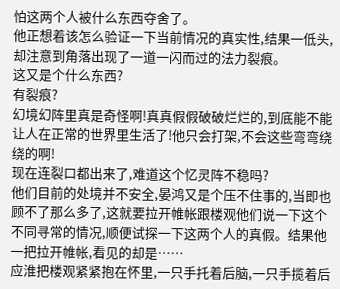怕这两个人被什么东西夺舍了。
他正想着该怎么验证一下当前情况的真实性,结果一低头,却注意到角落出现了一道一闪而过的法力裂痕。
这又是个什么东西?
有裂痕?
幻境幻阵里真是奇怪啊!真真假假破破烂烂的,到底能不能让人在正常的世界里生活了!他只会打架,不会这些弯弯绕绕的啊!
现在连裂口都出来了,难道这个忆灵阵不稳吗?
他们目前的处境并不安全,晏鸿又是个压不住事的,当即也顾不了那么多了,这就要拉开帷帐跟楼观他们说一下这个不同寻常的情况,顺便试探一下这两个人的真假。结果他一把拉开帷帐,看见的却是……
应淮把楼观紧紧抱在怀里,一只手托着后脑,一只手揽着后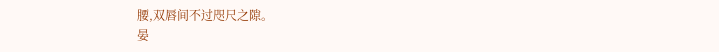腰,双唇间不过咫尺之隙。
晏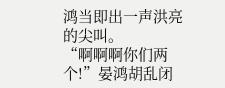鸿当即出一声洪亮的尖叫。
“啊啊啊你们两个!”晏鸿胡乱闭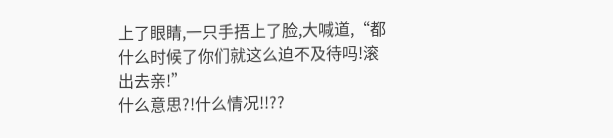上了眼睛,一只手捂上了脸,大喊道,“都什么时候了你们就这么迫不及待吗!滚出去亲!”
什么意思?!什么情况!!??